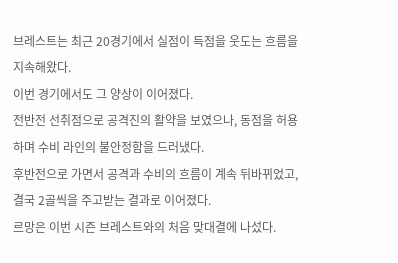브레스트는 최근 20경기에서 실점이 득점을 웃도는 흐름을 지속해왔다.
이번 경기에서도 그 양상이 이어졌다.
전반전 선취점으로 공격진의 활약을 보였으나, 동점을 허용하며 수비 라인의 불안정함을 드러냈다.
후반전으로 가면서 공격과 수비의 흐름이 계속 뒤바뀌었고, 결국 2골씩을 주고받는 결과로 이어졌다.
르망은 이번 시즌 브레스트와의 처음 맞대결에 나섰다.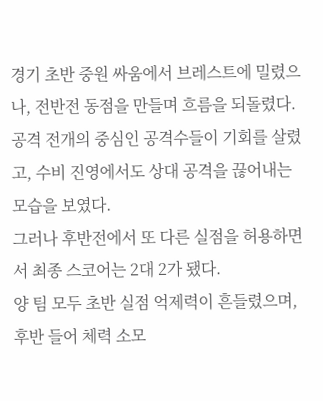경기 초반 중원 싸움에서 브레스트에 밀렸으나, 전반전 동점을 만들며 흐름을 되돌렸다.
공격 전개의 중심인 공격수들이 기회를 살렸고, 수비 진영에서도 상대 공격을 끊어내는 모습을 보였다.
그러나 후반전에서 또 다른 실점을 허용하면서 최종 스코어는 2대 2가 됐다.
양 팀 모두 초반 실점 억제력이 흔들렸으며, 후반 들어 체력 소모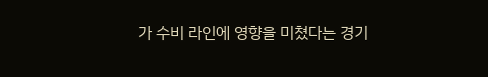가 수비 라인에 영향을 미쳤다는 경기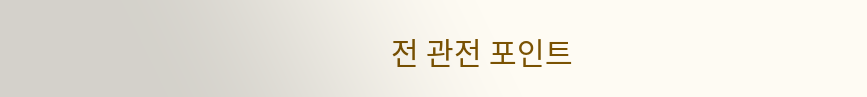전 관전 포인트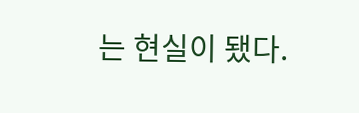는 현실이 됐다.